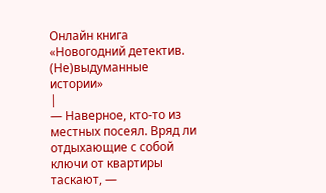Онлайн книга «Новогодний детектив. (Не)выдуманные истории»
|
— Наверное, кто-то из местных посеял. Вряд ли отдыхающие с собой ключи от квартиры таскают, —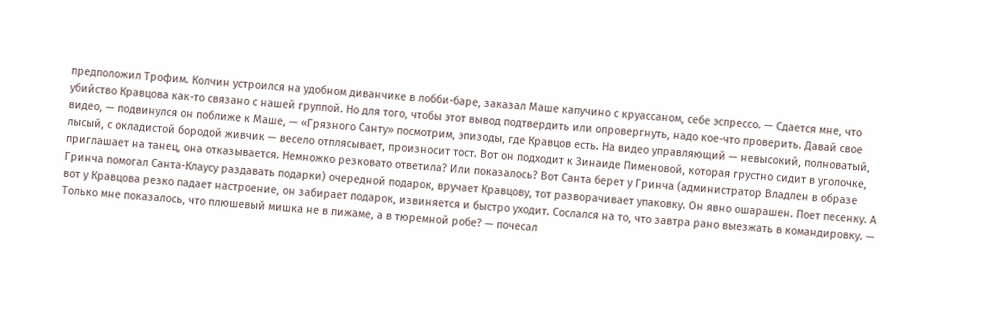предположил Трофим. Колчин устроился на удобном диванчике в лобби-баре, заказал Маше капучино с круассаном, себе эспрессо. — Сдается мне, что убийство Кравцова как-то связано с нашей группой. Но для того, чтобы этот вывод подтвердить или опровергнуть, надо кое-что проверить. Давай свое видео, — подвинулся он поближе к Маше, — «Грязного Санту» посмотрим, эпизоды, где Кравцов есть. На видео управляющий — невысокий, полноватый, лысый, с окладистой бородой живчик — весело отплясывает, произносит тост. Вот он подходит к Зинаиде Пименовой, которая грустно сидит в уголочке, приглашает на танец, она отказывается. Немножко резковато ответила? Или показалось? Вот Санта берет у Гринча (администратор Владлен в образе Гринча помогал Санта-Клаусу раздавать подарки) очередной подарок, вручает Кравцову, тот разворачивает упаковку. Он явно ошарашен. Поет песенку. А вот у Кравцова резко падает настроение, он забирает подарок, извиняется и быстро уходит. Сослался на то, что завтра рано выезжать в командировку. — Только мне показалось, что плюшевый мишка не в пижаме, а в тюремной робе? — почесал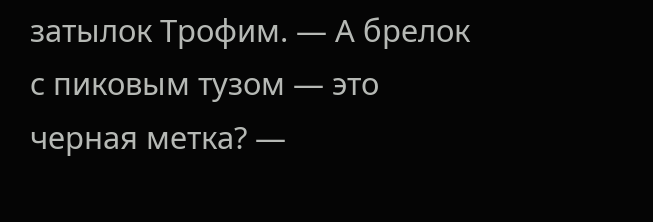затылок Трофим. — А брелок с пиковым тузом — это черная метка? —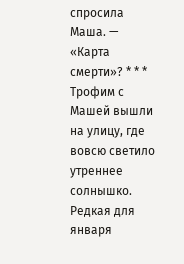спросила Маша. — «Карта смерти»? * * * Трофим с Машей вышли на улицу, где вовсю светило утреннее солнышко. Редкая для января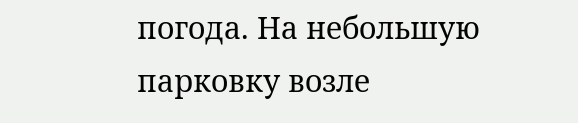погода. На небольшую парковку возле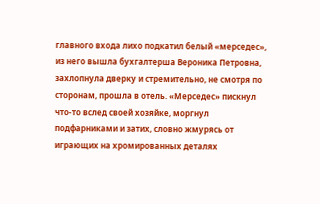главного входа лихо подкатил белый «мерседес», из него вышла бухгалтерша Вероника Петровна, захлопнула дверку и стремительно, не смотря по сторонам, прошла в отель. «Мерседес» пискнул что-то вслед своей хозяйке, моргнул подфарниками и затих, словно жмурясь от играющих на хромированных деталях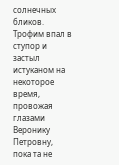солнечных бликов. Трофим впал в ступор и застыл истуканом на некоторое время, провожая глазами Веронику Петровну, пока та не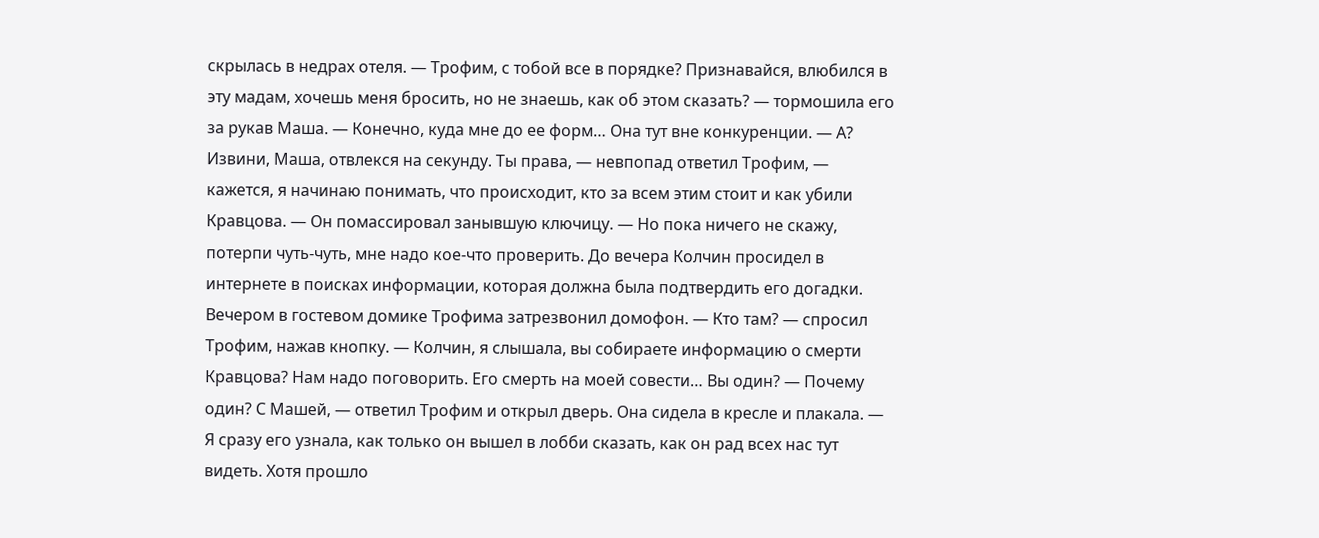скрылась в недрах отеля. — Трофим, с тобой все в порядке? Признавайся, влюбился в эту мадам, хочешь меня бросить, но не знаешь, как об этом сказать? — тормошила его за рукав Маша. — Конечно, куда мне до ее форм… Она тут вне конкуренции. — А? Извини, Маша, отвлекся на секунду. Ты права, — невпопад ответил Трофим, — кажется, я начинаю понимать, что происходит, кто за всем этим стоит и как убили Кравцова. — Он помассировал занывшую ключицу. — Но пока ничего не скажу, потерпи чуть-чуть, мне надо кое-что проверить. До вечера Колчин просидел в интернете в поисках информации, которая должна была подтвердить его догадки. Вечером в гостевом домике Трофима затрезвонил домофон. — Кто там? — спросил Трофим, нажав кнопку. — Колчин, я слышала, вы собираете информацию о смерти Кравцова? Нам надо поговорить. Его смерть на моей совести… Вы один? — Почему один? С Машей, — ответил Трофим и открыл дверь. Она сидела в кресле и плакала. — Я сразу его узнала, как только он вышел в лобби сказать, как он рад всех нас тут видеть. Хотя прошло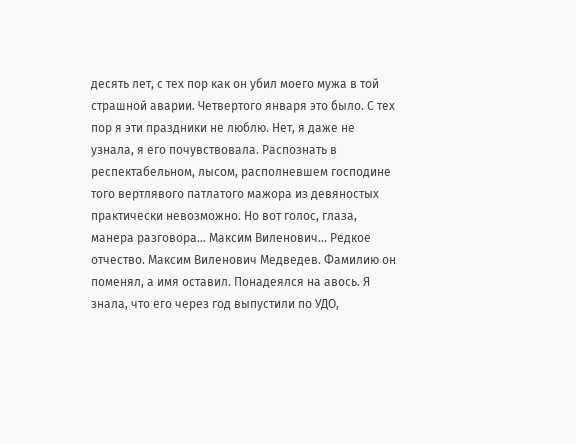десять лет, с тех пор как он убил моего мужа в той страшной аварии. Четвертого января это было. С тех пор я эти праздники не люблю. Нет, я даже не узнала, я его почувствовала. Распознать в респектабельном, лысом, располневшем господине того вертлявого патлатого мажора из девяностых практически невозможно. Но вот голос, глаза, манера разговора… Максим Виленович… Редкое отчество. Максим Виленович Медведев. Фамилию он поменял, а имя оставил. Понадеялся на авось. Я знала, что его через год выпустили по УДО,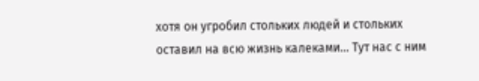хотя он угробил стольких людей и стольких оставил на всю жизнь калеками… Тут нас с ним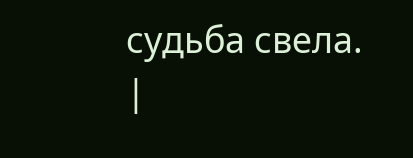судьба свела. |